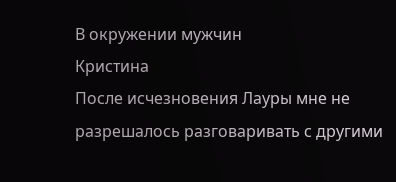В окружении мужчин
Кристина
После исчезновения Лауры мне не разрешалось разговаривать с другими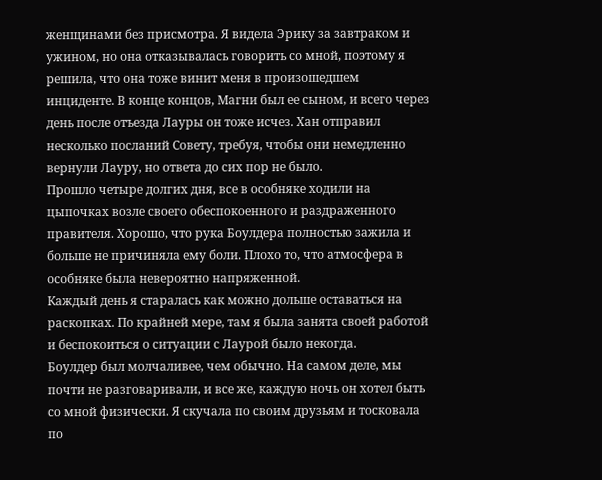женщинами без присмотра. Я видела Эрику за завтраком и ужином, но она отказывалась говорить со мной, поэтому я решила, что она тоже винит меня в произошедшем инциденте. В конце концов, Магни был ее сыном, и всего через день после отъезда Лауры он тоже исчез. Хан отправил несколько посланий Совету, требуя, чтобы они немедленно вернули Лауру, но ответа до сих пор не было.
Прошло четыре долгих дня, все в особняке ходили на цыпочках возле своего обеспокоенного и раздраженного правителя. Хорошо, что рука Боулдера полностью зажила и больше не причиняла ему боли. Плохо то, что атмосфера в особняке была невероятно напряженной.
Каждый день я старалась как можно дольше оставаться на раскопках. По крайней мере, там я была занята своей работой и беспокоиться о ситуации с Лаурой было некогда.
Боулдер был молчаливее, чем обычно. На самом деле, мы почти не разговаривали, и все же, каждую ночь он хотел быть со мной физически. Я скучала по своим друзьям и тосковала по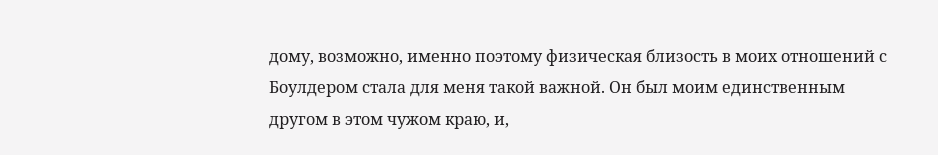дому, возможно, именно поэтому физическая близость в моих отношений с Боулдером стала для меня такой важной. Он был моим единственным другом в этом чужом краю, и,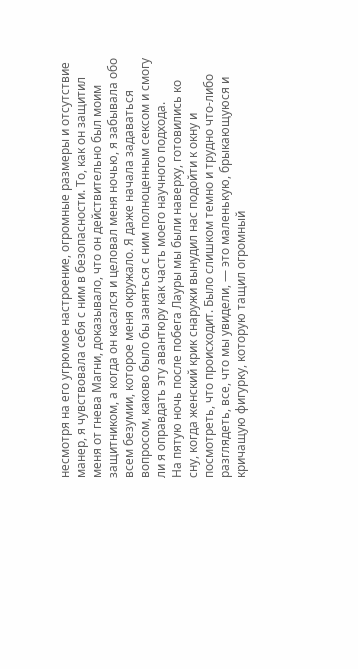несмотря на его угрюмое настроение, огромные размеры и отсутствие манер, я чувствовала себя с ним в безопасности. То, как он защитил меня от гнева Магни, доказывало, что он действительно был моим защитником, а когда он касался и целовал меня ночью, я забывала обо всем безумии, которое меня окружало. Я даже начала задаваться вопросом, каково было бы заняться с ним полноценным сексом и смогу ли я оправдать эту авантюру как часть моего научного подхода.
На пятую ночь после побега Лауры мы были наверху, готовились ко сну, когда женский крик снаружи вынудил нас подойти к окну и посмотреть, что происходит. Было слишком темно и трудно что-либо разглядеть, все, что мы увидели, — это маленькую, брыкающуюся и кричащую фигурку, которую тащил огромный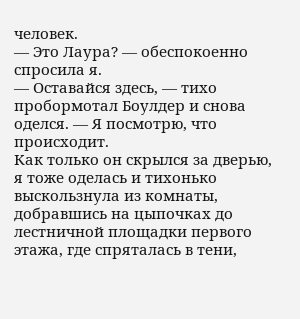человек.
— Это Лаура? — обеспокоенно спросила я.
— Оставайся здесь, — тихо пробормотал Боулдер и снова оделся. — Я посмотрю, что происходит.
Как только он скрылся за дверью, я тоже оделась и тихонько выскользнула из комнаты, добравшись на цыпочках до лестничной площадки первого этажа, где спряталась в тени,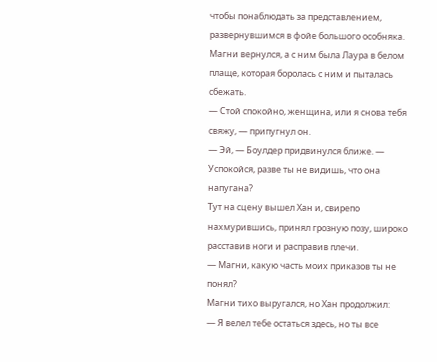чтобы понаблюдать за представлением, развернувшимся в фойе большого особняка.
Магни вернулся, а с ним была Лаура в белом плаще, которая боролась с ним и пыталась сбежать.
— Стой спокойно, женщина, или я снова тебя свяжу, — припугнул он.
— Эй, — Боулдер придвинулся ближе. — Успокойся, разве ты не видишь, что она напугана?
Тут на сцену вышел Хан и, свирепо нахмурившись, принял грозную позу, широко расставив ноги и расправив плечи.
— Магни, какую часть моих приказов ты не понял?
Магни тихо выругался, но Хан продолжил:
— Я велел тебе остаться здесь, но ты все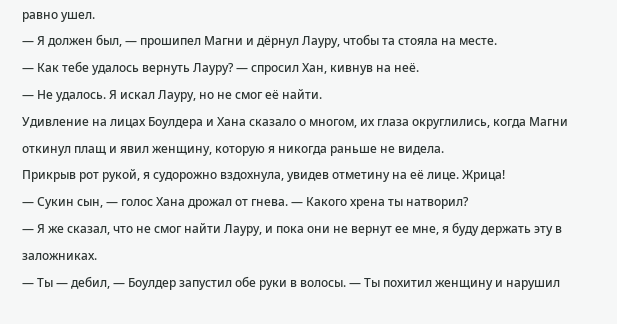равно ушел.
— Я должен был, — прошипел Магни и дёрнул Лауру, чтобы та стояла на месте.
— Как тебе удалось вернуть Лауру? — спросил Хан, кивнув на неё.
— Не удалось. Я искал Лауру, но не смог её найти.
Удивление на лицах Боулдера и Хана сказало о многом, их глаза округлились, когда Магни откинул плащ и явил женщину, которую я никогда раньше не видела.
Прикрыв рот рукой, я судорожно вздохнула, увидев отметину на её лице. Жрица!
— Сукин сын, — голос Хана дрожал от гнева. — Какого хрена ты натворил?
— Я же сказал, что не смог найти Лауру, и пока они не вернут ее мне, я буду держать эту в заложниках.
— Ты — дебил, — Боулдер запустил обе руки в волосы. — Ты похитил женщину и нарушил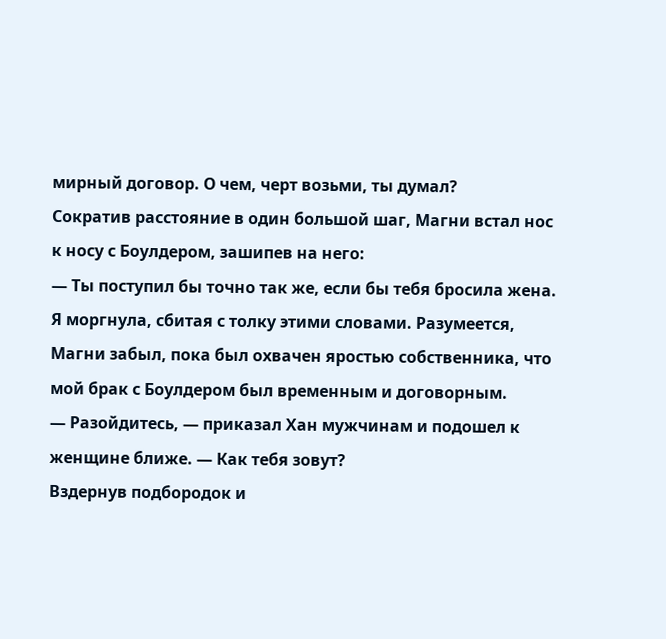мирный договор. О чем, черт возьми, ты думал?
Сократив расстояние в один большой шаг, Магни встал нос к носу с Боулдером, зашипев на него:
— Ты поступил бы точно так же, если бы тебя бросила жена.
Я моргнула, сбитая с толку этими словами. Разумеется, Магни забыл, пока был охвачен яростью собственника, что мой брак с Боулдером был временным и договорным.
— Разойдитесь, — приказал Хан мужчинам и подошел к женщине ближе. — Как тебя зовут?
Вздернув подбородок и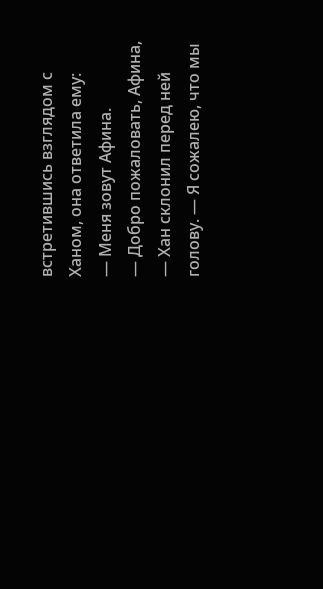встретившись взглядом с Ханом, она ответила ему:
— Меня зовут Афина.
— Добро пожаловать, Афина, — Хан склонил перед ней голову. — Я сожалею, что мы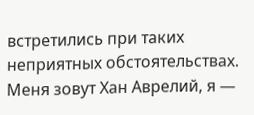встретились при таких неприятных обстоятельствах. Меня зовут Хан Аврелий, я —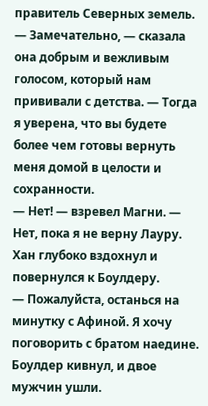правитель Северных земель.
— Замечательно, — сказала она добрым и вежливым голосом, который нам прививали с детства. — Тогда я уверена, что вы будете более чем готовы вернуть меня домой в целости и сохранности.
— Нет! — взревел Магни. — Нет, пока я не верну Лауру.
Хан глубоко вздохнул и повернулся к Боулдеру.
— Пожалуйста, останься на минутку с Афиной. Я хочу поговорить с братом наедине.
Боулдер кивнул, и двое мужчин ушли.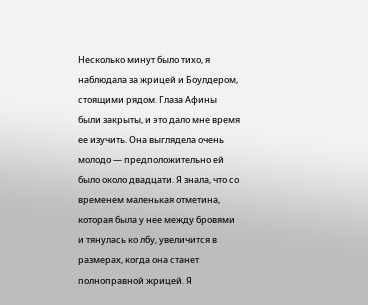Несколько минут было тихо, я наблюдала за жрицей и Боулдером, стоящими рядом. Глаза Афины были закрыты, и это дало мне время ее изучить. Она выглядела очень молодо — предположительно ей было около двадцати. Я знала, что со временем маленькая отметина, которая была у нее между бровями и тянулась ко лбу, увеличится в размерах, когда она станет полноправной жрицей. Я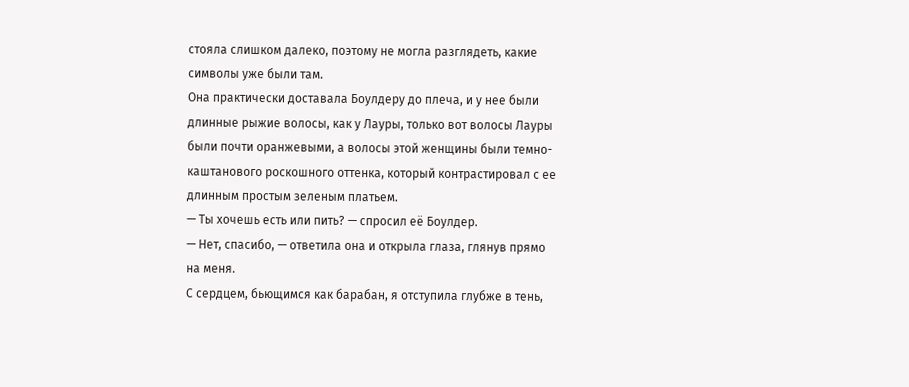стояла слишком далеко, поэтому не могла разглядеть, какие символы уже были там.
Она практически доставала Боулдеру до плеча, и у нее были длинные рыжие волосы, как у Лауры, только вот волосы Лауры были почти оранжевыми, а волосы этой женщины были темно-каштанового роскошного оттенка, который контрастировал с ее длинным простым зеленым платьем.
— Ты хочешь есть или пить? — спросил её Боулдер.
— Нет, спасибо, — ответила она и открыла глаза, глянув прямо на меня.
С сердцем, бьющимся как барабан, я отступила глубже в тень,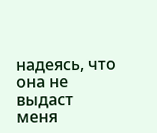надеясь, что она не выдаст меня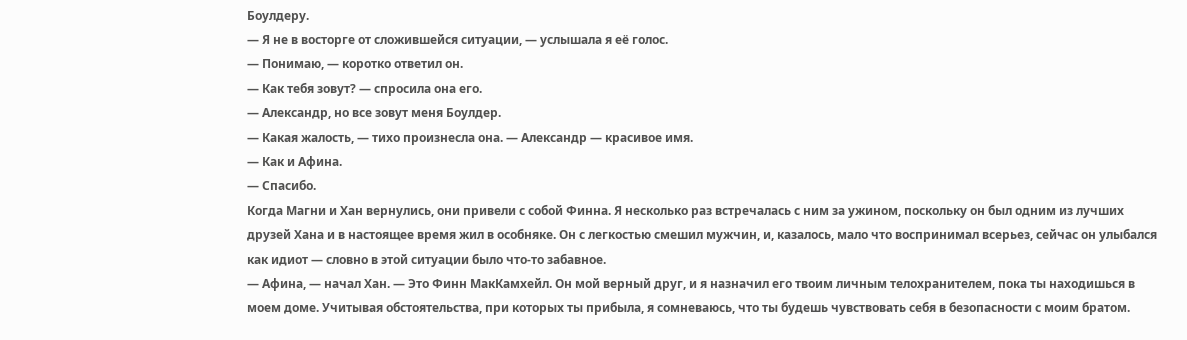Боулдеру.
— Я не в восторге от сложившейся ситуации, — услышала я её голос.
— Понимаю, — коротко ответил он.
— Как тебя зовут? — спросила она его.
— Александр, но все зовут меня Боулдер.
— Какая жалость, — тихо произнесла она. — Александр — красивое имя.
— Как и Афина.
— Спасибо.
Когда Магни и Хан вернулись, они привели с собой Финна. Я несколько раз встречалась с ним за ужином, поскольку он был одним из лучших друзей Хана и в настоящее время жил в особняке. Он с легкостью смешил мужчин, и, казалось, мало что воспринимал всерьез, сейчас он улыбался как идиот — словно в этой ситуации было что-то забавное.
— Афина, — начал Хан. — Это Финн МакКамхейл. Он мой верный друг, и я назначил его твоим личным телохранителем, пока ты находишься в моем доме. Учитывая обстоятельства, при которых ты прибыла, я сомневаюсь, что ты будешь чувствовать себя в безопасности с моим братом.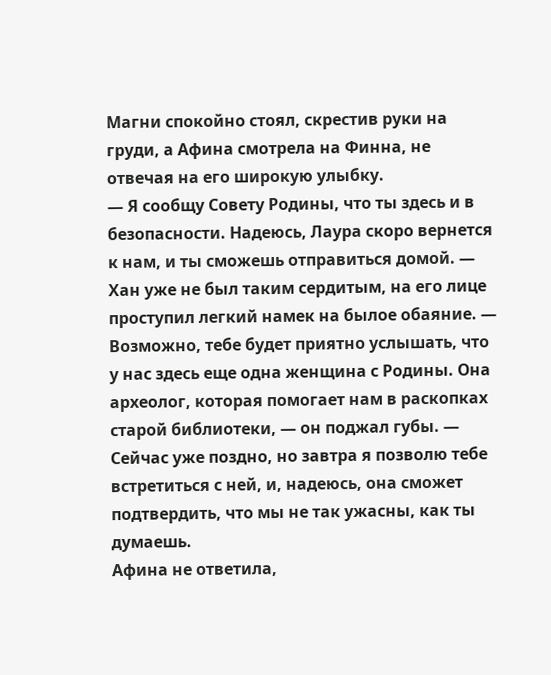Магни спокойно стоял, скрестив руки на груди, а Афина смотрела на Финна, не отвечая на его широкую улыбку.
— Я сообщу Совету Родины, что ты здесь и в безопасности. Надеюсь, Лаура скоро вернется к нам, и ты сможешь отправиться домой. — Хан уже не был таким сердитым, на его лице проступил легкий намек на былое обаяние. — Возможно, тебе будет приятно услышать, что у нас здесь еще одна женщина с Родины. Она археолог, которая помогает нам в раскопках старой библиотеки, — он поджал губы. — Сейчас уже поздно, но завтра я позволю тебе встретиться с ней, и, надеюсь, она сможет подтвердить, что мы не так ужасны, как ты думаешь.
Афина не ответила,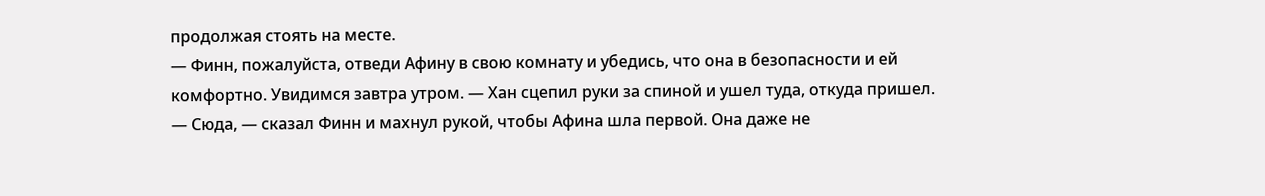продолжая стоять на месте.
— Финн, пожалуйста, отведи Афину в свою комнату и убедись, что она в безопасности и ей комфортно. Увидимся завтра утром. — Хан сцепил руки за спиной и ушел туда, откуда пришел.
— Сюда, — сказал Финн и махнул рукой, чтобы Афина шла первой. Она даже не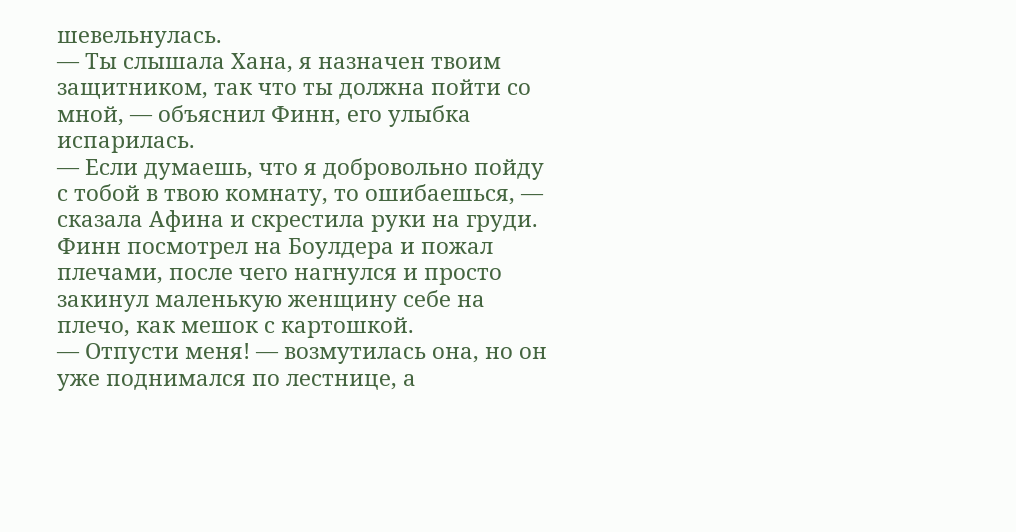шевельнулась.
— Ты слышала Хана, я назначен твоим защитником, так что ты должна пойти со мной, — объяснил Финн, его улыбка испарилась.
— Если думаешь, что я добровольно пойду с тобой в твою комнату, то ошибаешься, — сказала Афина и скрестила руки на груди.
Финн посмотрел на Боулдера и пожал плечами, после чего нагнулся и просто закинул маленькую женщину себе на плечо, как мешок с картошкой.
— Отпусти меня! — возмутилась она, но он уже поднимался по лестнице, а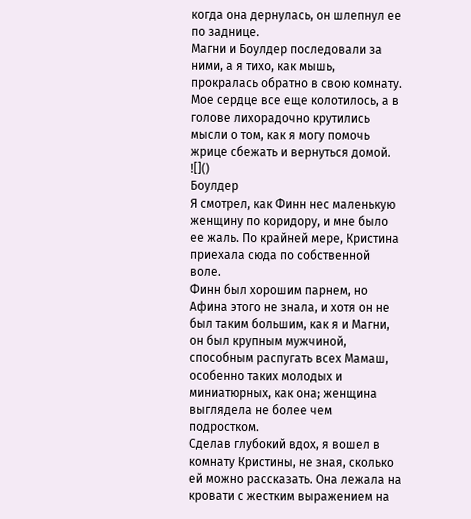когда она дернулась, он шлепнул ее по заднице.
Магни и Боулдер последовали за ними, а я тихо, как мышь, прокралась обратно в свою комнату. Мое сердце все еще колотилось, а в голове лихорадочно крутились мысли о том, как я могу помочь жрице сбежать и вернуться домой.
![]()
Боулдер
Я смотрел, как Финн нес маленькую женщину по коридору, и мне было ее жаль. По крайней мере, Кристина приехала сюда по собственной воле.
Финн был хорошим парнем, но Афина этого не знала, и хотя он не был таким большим, как я и Магни, он был крупным мужчиной, способным распугать всех Мамаш, особенно таких молодых и миниатюрных, как она; женщина выглядела не более чем подростком.
Сделав глубокий вдох, я вошел в комнату Кристины, не зная, сколько ей можно рассказать. Она лежала на кровати с жестким выражением на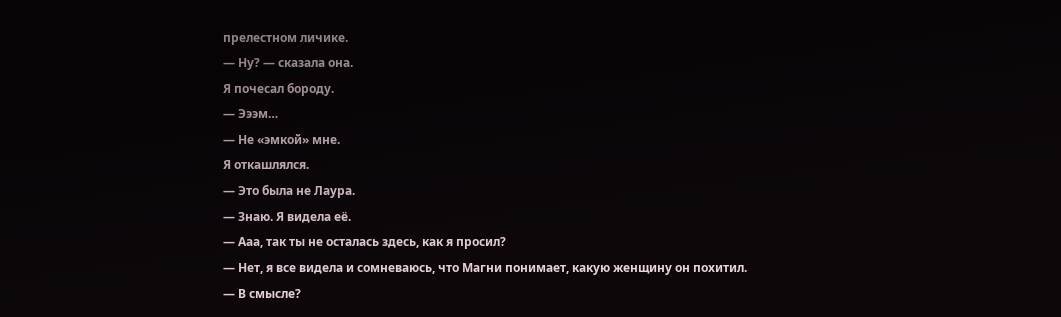прелестном личике.
— Ну? — сказала она.
Я почесал бороду.
— Эээм…
— Не «эмкой» мне.
Я откашлялся.
— Это была не Лаура.
— Знаю. Я видела её.
— Ааа, так ты не осталась здесь, как я просил?
— Нет, я все видела и сомневаюсь, что Магни понимает, какую женщину он похитил.
— В смысле?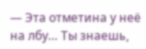— Эта отметина у неё на лбу… Ты знаешь,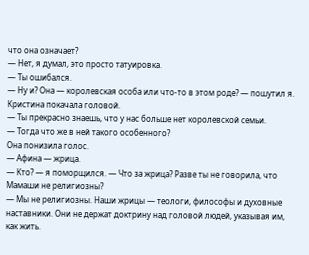что она означает?
— Нет, я думал, это просто татуировка.
— Ты ошибался.
— Ну и? Она — королевская особа или что-то в этом роде? — пошутил я.
Кристина покачала головой.
— Ты прекрасно знаешь, что у нас больше нет королевской семьи.
— Тогда что же в ней такого особенного?
Она понизила голос.
— Афина — жрица.
— Кто? — я поморщился. — Что за жрица? Разве ты не говорила, что Мамаши не религиозны?
— Мы не религиозны. Наши жрицы — теологи, философы и духовные наставники. Они не держат доктрину над головой людей, указывая им, как жить.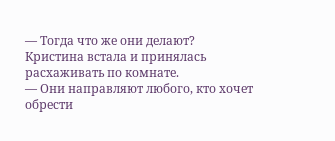— Тогда что же они делают?
Кристина встала и принялась расхаживать по комнате.
— Они направляют любого, кто хочет обрести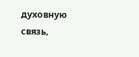духовную связь,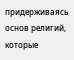придерживаясь основ религий, которые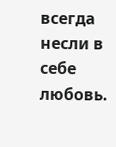всегда несли в себе любовь.